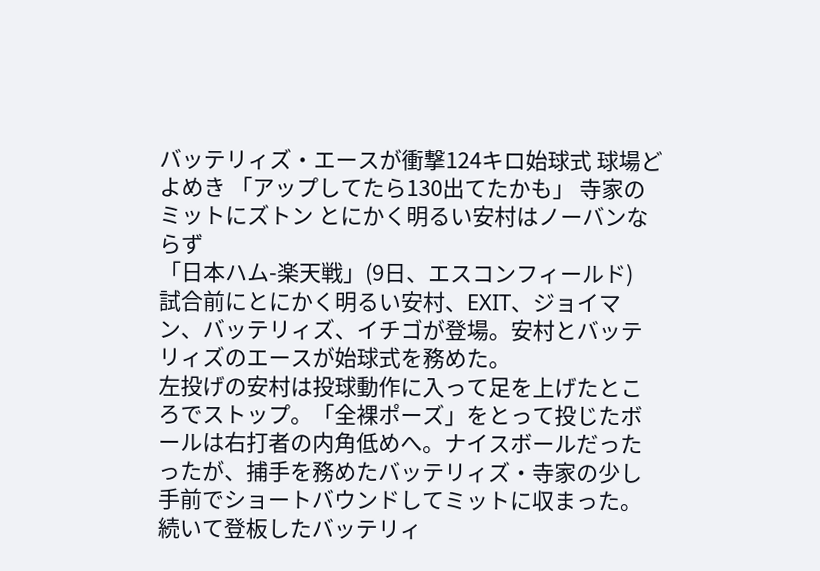バッテリィズ・エースが衝撃124キロ始球式 球場どよめき 「アップしてたら130出てたかも」 寺家のミットにズトン とにかく明るい安村はノーバンならず
「日本ハム-楽天戦」(9日、エスコンフィールド)
試合前にとにかく明るい安村、EXIT、ジョイマン、バッテリィズ、イチゴが登場。安村とバッテリィズのエースが始球式を務めた。
左投げの安村は投球動作に入って足を上げたところでストップ。「全裸ポーズ」をとって投じたボールは右打者の内角低めへ。ナイスボールだったったが、捕手を務めたバッテリィズ・寺家の少し手前でショートバウンドしてミットに収まった。
続いて登板したバッテリィ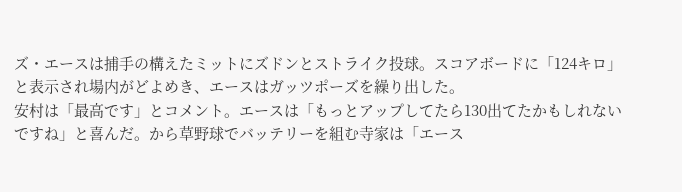ズ・エースは捕手の構えたミットにズドンとストライク投球。スコアボードに「124キロ」と表示され場内がどよめき、エースはガッツポーズを繰り出した。
安村は「最高です」とコメント。エースは「もっとアップしてたら130出てたかもしれないですね」と喜んだ。から草野球でバッテリーを組む寺家は「エース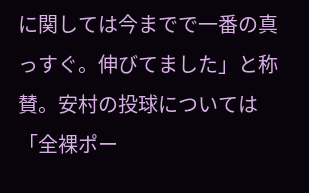に関しては今までで一番の真っすぐ。伸びてました」と称賛。安村の投球については「全裸ポー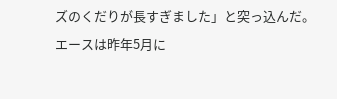ズのくだりが長すぎました」と突っ込んだ。
エースは昨年5月に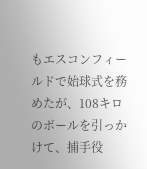もエスコンフィールドで始球式を務めたが、108キロのボールを引っかけて、捕手役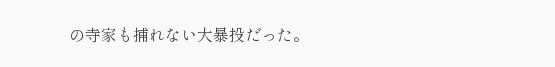の寺家も捕れない大暴投だった。